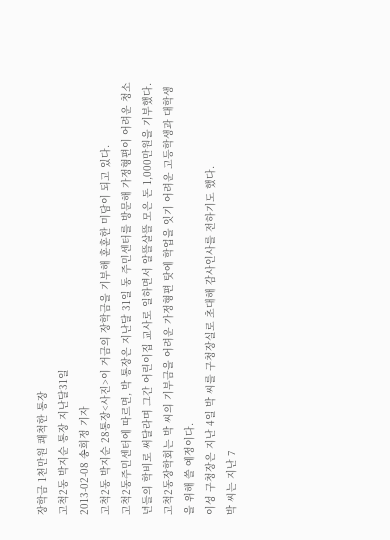장학금 1천만원 쾌척한 통장
고척2동 박지순 통장 지난달31일
2013-02-08 송희정 기자
고척2동 박지순 28통장<사진>이 거금의 장학금을 기부해 훈훈한 미담이 되고 있다.
고척2동주민센터에 따르면, 박 통장은 지난달 31일 동 주민센터를 방문해 가정형편이 어려운 청소년들의 학비로 써달라며 그간 어린이집 교사로 일하면서 알뜰살뜰 모은 돈 1,000만원을 기부했다.
고척2동장학회는 박 씨의 기부금을 어려운 가정형편 탓에 학업을 잇기 어려운 고등학생과 대학생을 위해 쓸 예정이다.
이성 구청장은 지난 4일 박 씨를 구청장실로 초대해 감사인사를 전하기도 했다.
박 씨는 지난 7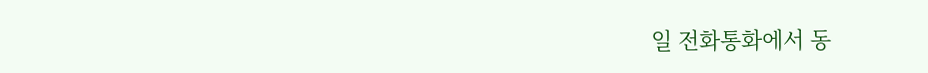일 전화통화에서 동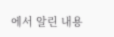에서 알린 내용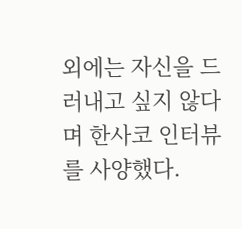외에는 자신을 드러내고 싶지 않다며 한사코 인터뷰를 사양했다.